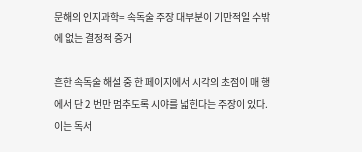문해의 인지과학= 속독술 주장 대부분이 기만적일 수밖에 없는 결정적 증거

흔한 속독술 해설 중 한 페이지에서 시각의 초점이 매 행에서 단 2 번만 멈추도록 시야를 넓힌다는 주장이 있다.
이는 독서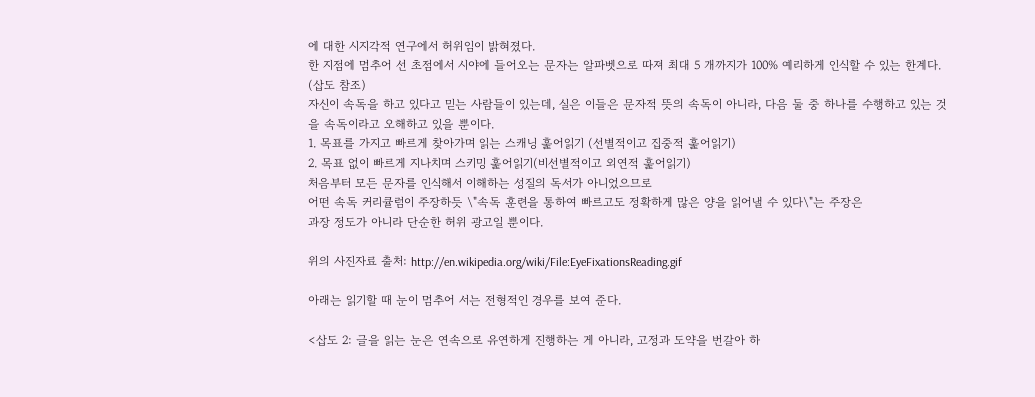에 대한 시지각적 연구에서 허위임이 밝혀졌다.
한 지점에 멈추어 선 초점에서 시야에 들어오는 문자는 알파벳으로 따져 최대 5 개까지가 100% 예리하게 인식할 수 있는 한계다. (삽도 참조)
자신이 속독을 하고 있다고 믿는 사람들이 있는데, 실은 이들은 문자적 뜻의 속독이 아니라, 다음 둘 중 하나를 수행하고 있는 것을 속독이라고 오해하고 있을 뿐이다.
1. 목표를 가지고 빠르게 찾아가며 읽는 스캐닝 훑어읽기 (선별적이고 집중적 훑어읽기)
2. 목표 없이 빠르게 지나치며 스키밍 훑어읽기(비선별적이고 외연적 훑어읽기)
처음부터 모든 문자를 인식해서 이해하는 성질의 독서가 아니었으므로
어떤 속독 커리큘럼이 주장하듯 \"속독 훈련을 통하여 빠르고도 정확하게 많은 양을 읽어낼 수 있다\"는 주장은
과장 정도가 아니라 단순한 허위 광고일 뿐이다.

위의 사진자료 출처: http://en.wikipedia.org/wiki/File:EyeFixationsReading.gif

아래는 읽기할 때 눈이 멈추어 서는 전형적인 경우를 보여 준다.

<삽도 2: 글을 읽는 눈은 연속으로 유연하게 진행하는 게 아니라, 고정과 도약을 번갈아 하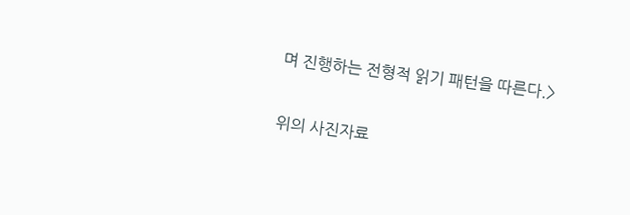며 진행하는 전형적 읽기 패턴을 따른다.>

위의 사진자료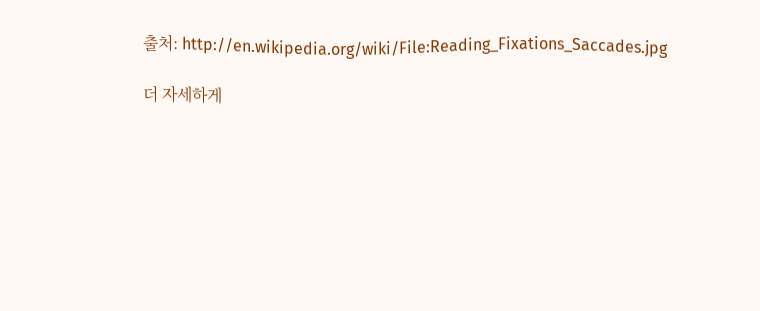출처: http://en.wikipedia.org/wiki/File:Reading_Fixations_Saccades.jpg

더 자세하게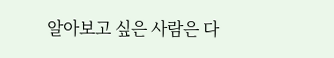알아보고 싶은 사람은 다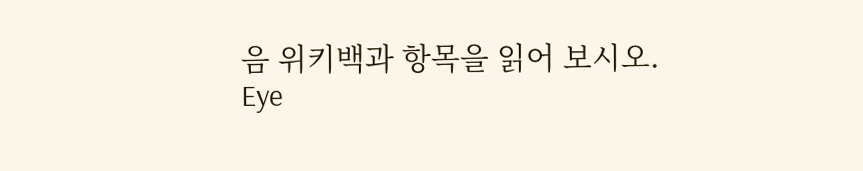음 위키백과 항목을 읽어 보시오.
Eye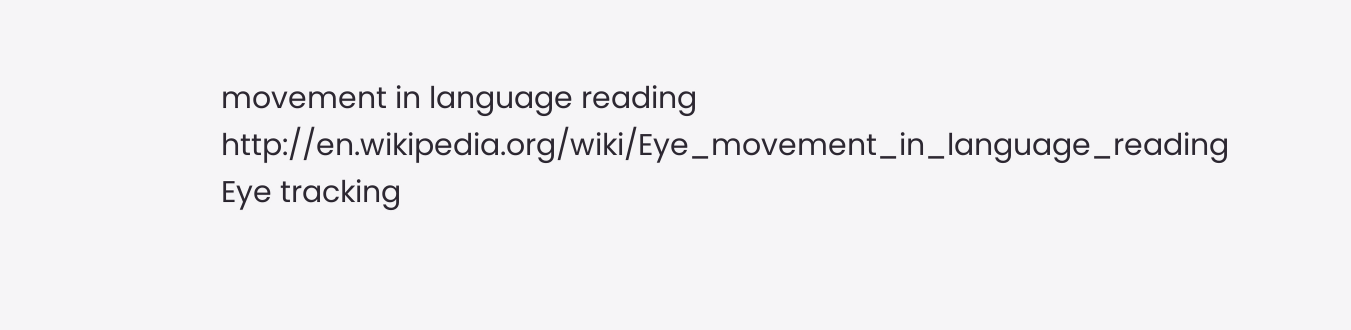movement in language reading http://en.wikipedia.org/wiki/Eye_movement_in_language_reading
Eye tracking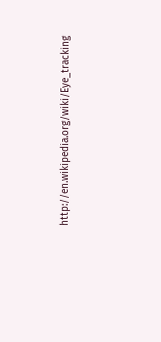http://en.wikipedia.org/wiki/Eye_tracking